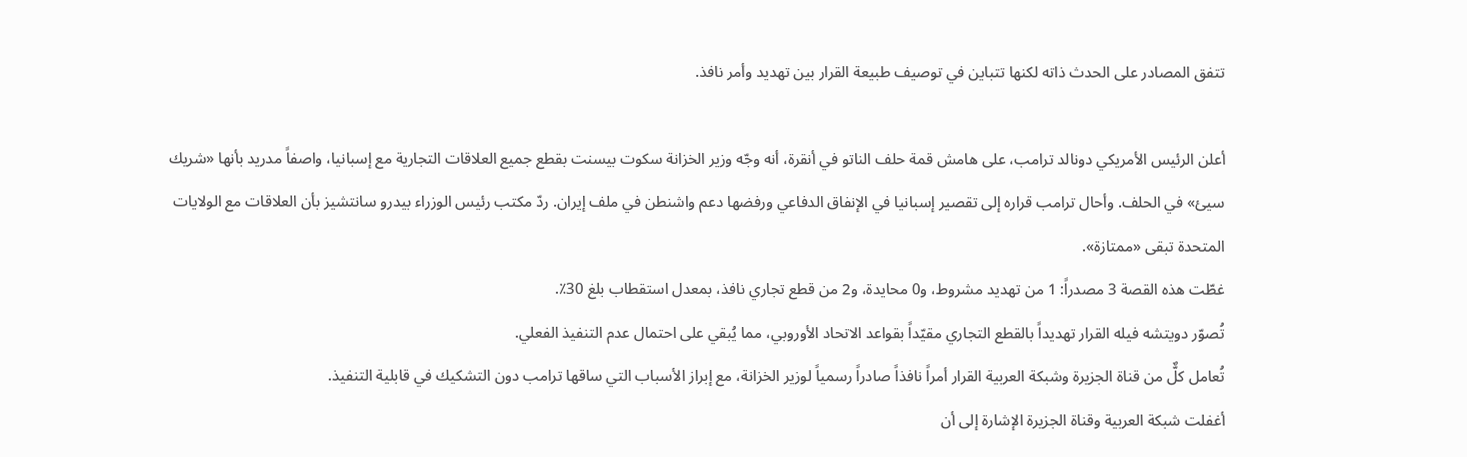تتفق المصادر على الحدث ذاته لكنها تتباين في توصيف طبيعة القرار بين تهديد وأمر نافذ.

أعلن الرئيس الأمريكي دونالد ترامب، على هامش قمة حلف الناتو في أنقرة، أنه وجّه وزير الخزانة سكوت بيسنت بقطع جميع العلاقات التجارية مع إسبانيا، واصفاً مدريد بأنها «شريك سيئ» في الحلف. وأحال ترامب قراره إلى تقصير إسبانيا في الإنفاق الدفاعي ورفضها دعم واشنطن في ملف إيران. ردّ مكتب رئيس الوزراء بيدرو سانتشيز بأن العلاقات مع الولايات المتحدة تبقى «ممتازة».
غطّت هذه القصة 3 مصدراً: 1 من تهديد مشروط، و0 محايدة، و2 من قطع تجاري نافذ، بمعدل استقطاب بلغ 30٪.
تُصوّر دويتشه فيله القرار تهديداً بالقطع التجاري مقيّداً بقواعد الاتحاد الأوروبي، مما يُبقي على احتمال عدم التنفيذ الفعلي.
تُعامل كلٌّ من قناة الجزيرة وشبكة العربية القرار أمراً نافذاً صادراً رسمياً لوزير الخزانة، مع إبراز الأسباب التي ساقها ترامب دون التشكيك في قابلية التنفيذ.
أغفلت شبكة العربية وقناة الجزيرة الإشارة إلى أن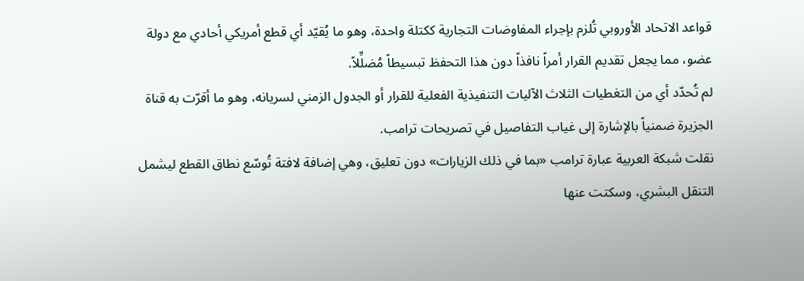قواعد الاتحاد الأوروبي تُلزم بإجراء المفاوضات التجارية ككتلة واحدة، وهو ما يُقيّد أي قطع أمريكي أحادي مع دولة عضو، مما يجعل تقديم القرار أمراً نافذاً دون هذا التحفظ تبسيطاً مُضلِّلاً.
لم تُحدّد أي من التغطيات الثلاث الآليات التنفيذية الفعلية للقرار أو الجدول الزمني لسريانه، وهو ما أقرّت به قناة الجزيرة ضمنياً بالإشارة إلى غياب التفاصيل في تصريحات ترامب.
نقلت شبكة العربية عبارة ترامب «بما في ذلك الزيارات» دون تعليق، وهي إضافة لافتة تُوسّع نطاق القطع ليشمل التنقل البشري، وسكتت عنها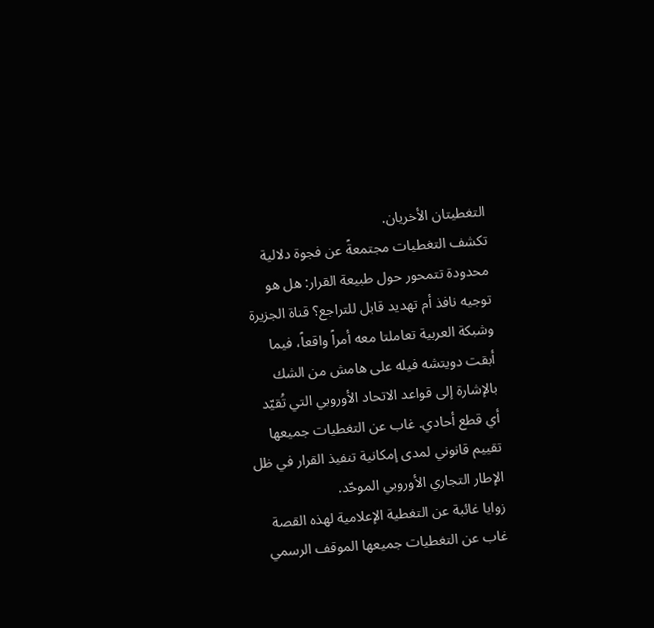التغطيتان الأخريان.
تكشف التغطيات مجتمعةً عن فجوة دلالية محدودة تتمحور حول طبيعة القرار: هل هو توجيه نافذ أم تهديد قابل للتراجع؟ قناة الجزيرة وشبكة العربية تعاملتا معه أمراً واقعاً، فيما أبقت دويتشه فيله على هامش من الشك بالإشارة إلى قواعد الاتحاد الأوروبي التي تُقيّد أي قطع أحادي. غاب عن التغطيات جميعها تقييم قانوني لمدى إمكانية تنفيذ القرار في ظل الإطار التجاري الأوروبي الموحّد.
زوايا غائبة عن التغطية الإعلامية لهذه القصة
غاب عن التغطيات جميعها الموقف الرسمي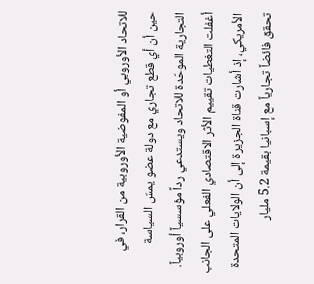للاتحاد الأوروبي أو المفوضية الأوروبية من القرار، في حين أن أي قطع تجاري مع دولة عضو يمسّ السياسة التجارية الموحّدة للاتحاد ويستدعي رداً مؤسسياً أوروبياً.
أغفلت التغطيات تقييم الأثر الاقتصادي الفعلي على الجانب الأمريكي، إذ أشارت قناة الجزيرة إلى أن الولايات المتحدة تحقق فائضاً تجارياً مع إسبانيا بقيمة 5.2 مليار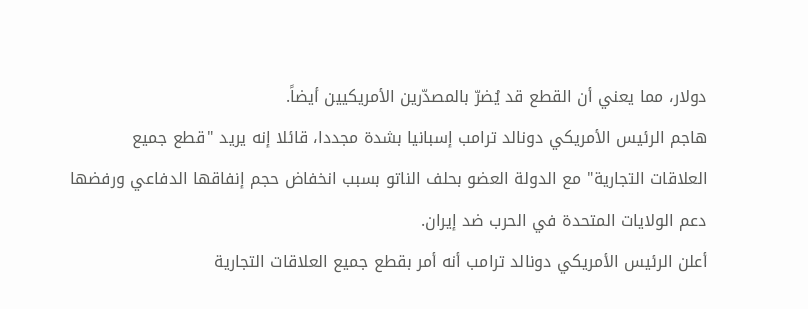دولار، مما يعني أن القطع قد يُضرّ بالمصدّرين الأمريكيين أيضاً.
هاجم الرئيس الأمريكي دونالد ترامب إسبانيا بشدة مجددا، قائلا إنه يريد "قطع جميع العلاقات التجارية" مع الدولة العضو بحلف الناتو بسبب انخفاض حجم إنفاقها الدفاعي ورفضها دعم الولايات المتحدة في الحرب ضد إيران.
أعلن الرئيس الأمريكي دونالد ترامب أنه أمر بقطع جميع العلاقات التجارية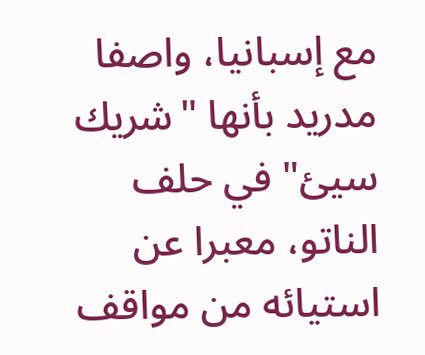مع إسبانيا، واصفا مدريد بأنها "شريك سيئ" في حلف الناتو، معبرا عن استيائه من مواقف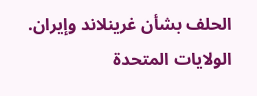الحلف بشأن غرينلاند وإيران.
الولايات المتحدة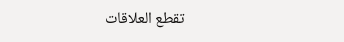تقطع العلاقات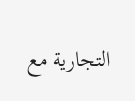التجارية مع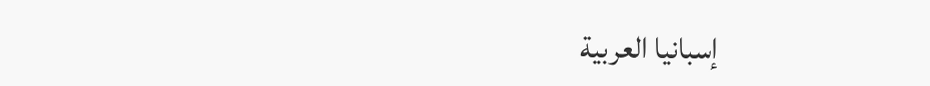إسبانيا العربية